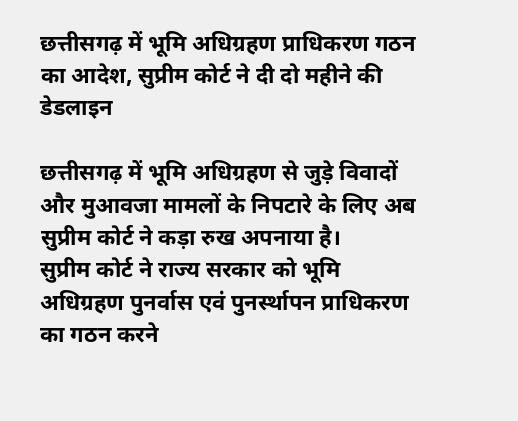छत्तीसगढ़ में भूमि अधिग्रहण प्राधिकरण गठन का आदेश, सुप्रीम कोर्ट ने दी दो महीने की डेडलाइन

छत्तीसगढ़ में भूमि अधिग्रहण से जुड़े विवादों और मुआवजा मामलों के निपटारे के लिए अब सुप्रीम कोर्ट ने कड़ा रुख अपनाया है।
सुप्रीम कोर्ट ने राज्य सरकार को भूमि अधिग्रहण पुनर्वास एवं पुनर्स्थापन प्राधिकरण का गठन करने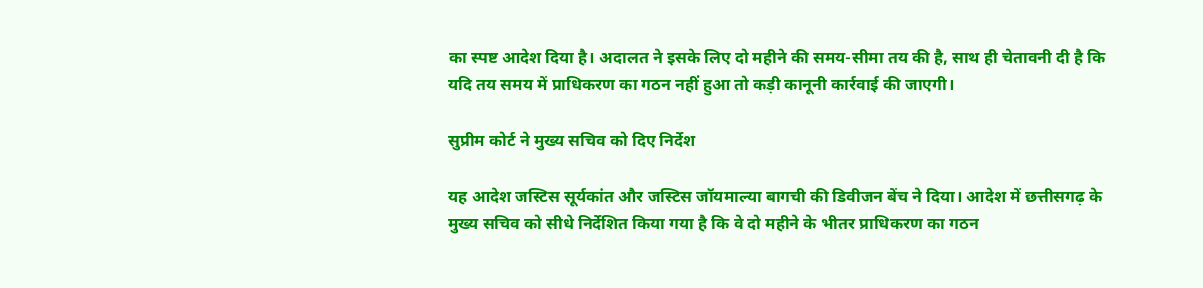का स्पष्ट आदेश दिया है। अदालत ने इसके लिए दो महीने की समय-सीमा तय की है, साथ ही चेतावनी दी है कि यदि तय समय में प्राधिकरण का गठन नहीं हुआ तो कड़ी कानूनी कार्रवाई की जाएगी।

सुप्रीम कोर्ट ने मुख्य सचिव को दिए निर्देश

यह आदेश जस्टिस सूर्यकांत और जस्टिस जॉयमाल्या बागची की डिवीजन बेंच ने दिया। आदेश में छत्तीसगढ़ के मुख्य सचिव को सीधे निर्देशित किया गया है कि वे दो महीने के भीतर प्राधिकरण का गठन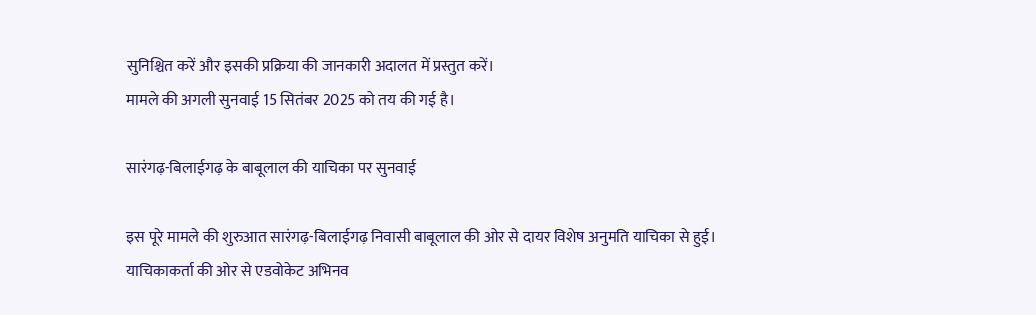सुनिश्चित करें और इसकी प्रक्रिया की जानकारी अदालत में प्रस्तुत करें।
मामले की अगली सुनवाई 15 सितंबर 2025 को तय की गई है।

सारंगढ़-बिलाईगढ़ के बाबूलाल की याचिका पर सुनवाई

इस पूरे मामले की शुरुआत सारंगढ़-बिलाईगढ़ निवासी बाबूलाल की ओर से दायर विशेष अनुमति याचिका से हुई।
याचिकाकर्ता की ओर से एडवोकेट अभिनव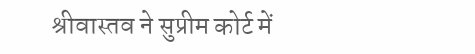श्रीवास्तव ने सुप्रीम कोर्ट में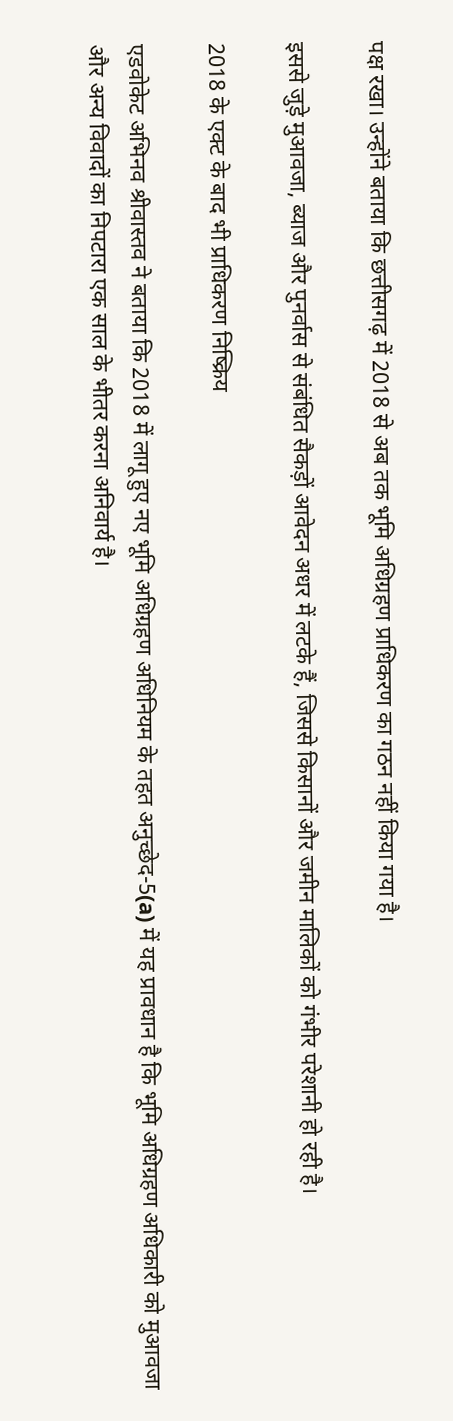पक्ष रखा। उन्होंने बताया कि छत्तीसगढ़ में 2018 से अब तक भूमि अधिग्रहण प्राधिकरण का गठन नहीं किया गया है।

इससे जुड़े मुआवजा, ब्याज और पुनर्वास से संबंधित सैकड़ों आवेदन अधर में लटके हैं, जिससे किसानों और जमीन मालिकों को गंभीर परेशानी हो रही है।

2018 के एक्ट के बाद भी प्राधिकरण निष्क्रिय

एडवोकेट अभिनव श्रीवास्तव ने बताया कि 2018 में लागू हुए नए भूमि अधिग्रहण अधिनियम के तहत अनुच्छेद-5(a) में यह प्रावधान है कि भूमि अधिग्रहण अधिकारी को मुआवजा और अन्य विवादों का निपटारा एक साल के भीतर करना अनिवार्य है।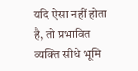यदि ऐसा नहीं होता है, तो प्रभावित व्यक्ति सीधे भूमि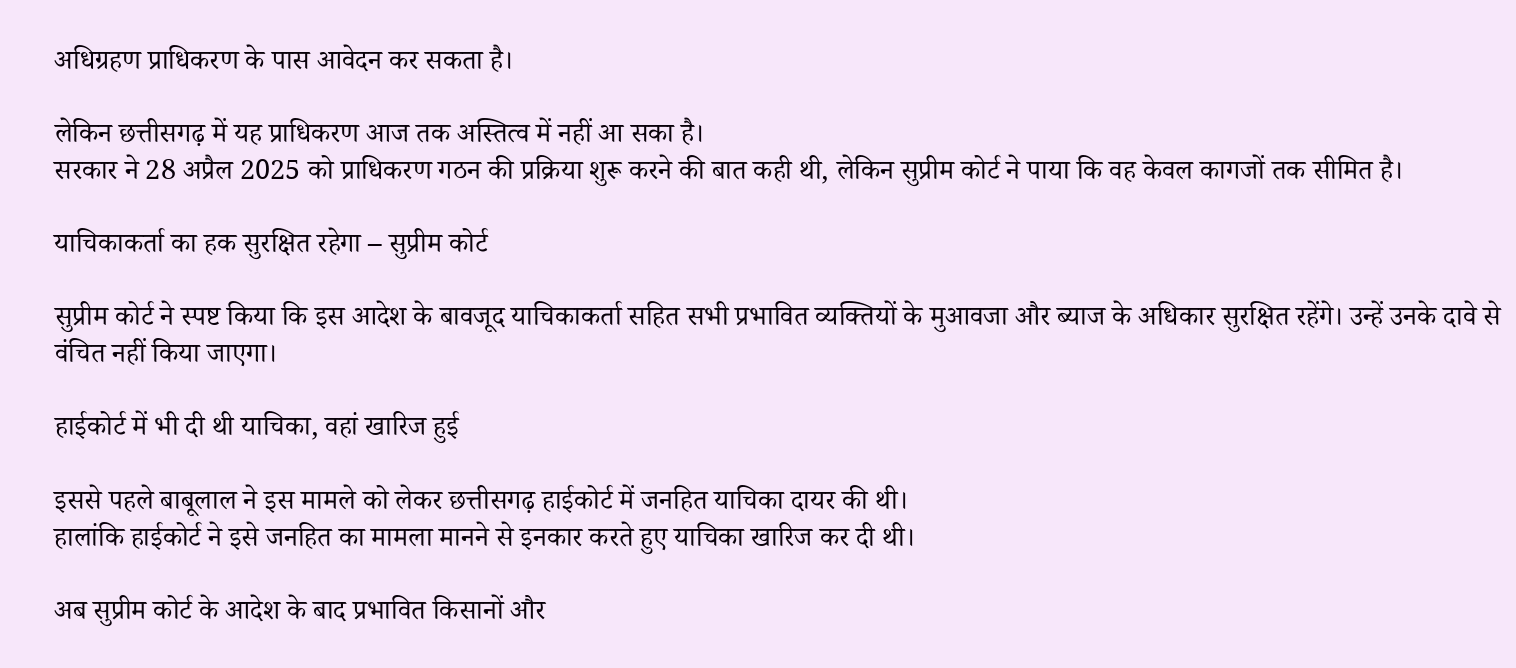अधिग्रहण प्राधिकरण के पास आवेदन कर सकता है।

लेकिन छत्तीसगढ़ में यह प्राधिकरण आज तक अस्तित्व में नहीं आ सका है।
सरकार ने 28 अप्रैल 2025 को प्राधिकरण गठन की प्रक्रिया शुरू करने की बात कही थी, लेकिन सुप्रीम कोर्ट ने पाया कि वह केवल कागजों तक सीमित है।

याचिकाकर्ता का हक सुरक्षित रहेगा – सुप्रीम कोर्ट

सुप्रीम कोर्ट ने स्पष्ट किया कि इस आदेश के बावजूद याचिकाकर्ता सहित सभी प्रभावित व्यक्तियों के मुआवजा और ब्याज के अधिकार सुरक्षित रहेंगे। उन्हें उनके दावे से वंचित नहीं किया जाएगा।

हाईकोर्ट में भी दी थी याचिका, वहां खारिज हुई

इससे पहले बाबूलाल ने इस मामले को लेकर छत्तीसगढ़ हाईकोर्ट में जनहित याचिका दायर की थी।
हालांकि हाईकोर्ट ने इसे जनहित का मामला मानने से इनकार करते हुए याचिका खारिज कर दी थी।

अब सुप्रीम कोर्ट के आदेश के बाद प्रभावित किसानों और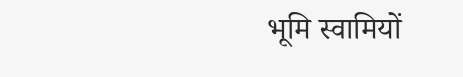भूमि स्वामियों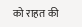को राहत की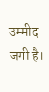उम्मीद जगी है।